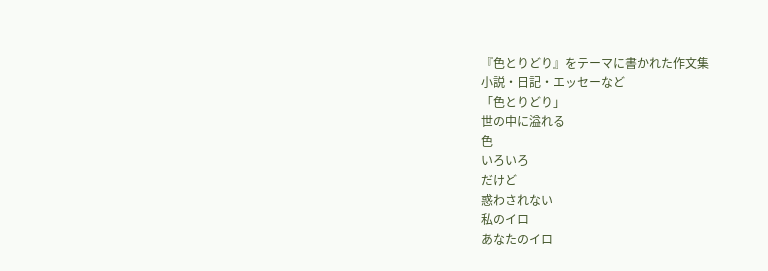『色とりどり』をテーマに書かれた作文集
小説・日記・エッセーなど
「色とりどり」
世の中に溢れる
色
いろいろ
だけど
惑わされない
私のイロ
あなたのイロ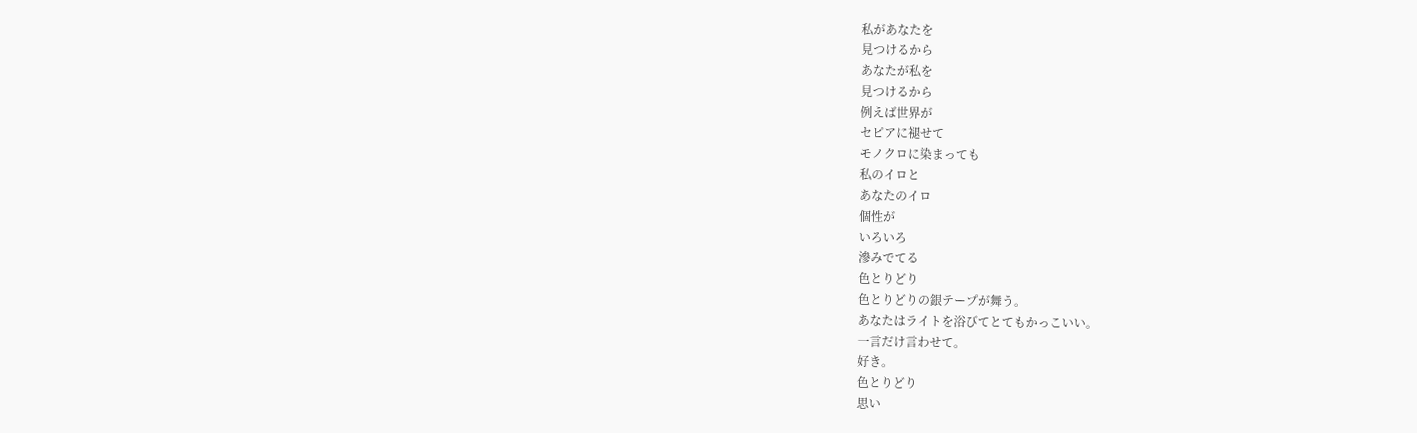私があなたを
見つけるから
あなたが私を
見つけるから
例えば世界が
セピアに褪せて
モノクロに染まっても
私のイロと
あなたのイロ
個性が
いろいろ
滲みでてる
色とりどり
色とりどりの銀テープが舞う。
あなたはライトを浴びてとてもかっこいい。
一言だけ言わせて。
好き。
色とりどり
思い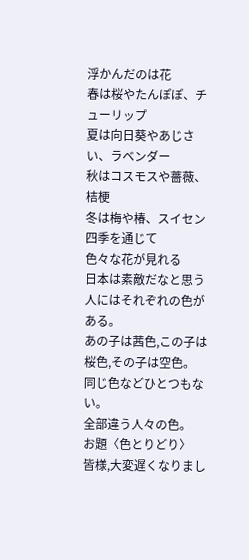浮かんだのは花
春は桜やたんぽぽ、チューリップ
夏は向日葵やあじさい、ラベンダー
秋はコスモスや薔薇、桔梗
冬は梅や椿、スイセン
四季を通じて
色々な花が見れる
日本は素敵だなと思う
人にはそれぞれの色がある。
あの子は茜色,この子は桜色,その子は空色。
同じ色などひとつもない。
全部違う人々の色。
お題〈色とりどり〉
皆様,大変遅くなりまし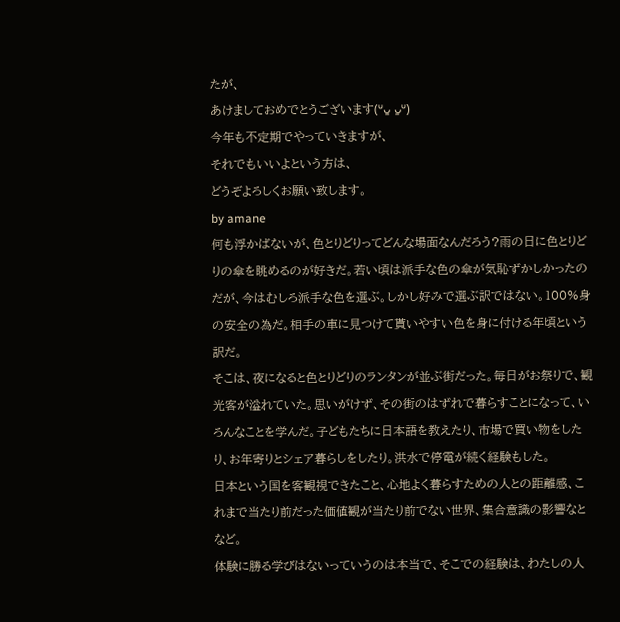たが、
あけましておめでとうございます(ᐡᴗ͈ ᴗ͈ᐡ)
今年も不定期でやっていきますが、
それでもいいよという方は、
どうぞよろしくお願い致します。
by amane
何も浮かばないが、色とりどりってどんな場面なんだろう?雨の日に色とりどりの傘を眺めるのが好きだ。若い頃は派手な色の傘が気恥ずかしかったのだが、今はむしろ派手な色を選ぶ。しかし好みで選ぶ訳ではない。100%身の安全の為だ。相手の車に見つけて貰いやすい色を身に付ける年頃という訳だ。
そこは、夜になると色とりどりのランタンが並ぶ街だった。毎日がお祭りで、観光客が溢れていた。思いがけず、その街のはずれで暮らすことになって、いろんなことを学んだ。子どもたちに日本語を教えたり、市場で買い物をしたり、お年寄りとシェア暮らしをしたり。洪水で停電が続く経験もした。
日本という国を客観視できたこと、心地よく暮らすための人との距離感、これまで当たり前だった価値観が当たり前でない世界、集合意識の影響なとなど。
体験に勝る学びはないっていうのは本当で、そこでの経験は、わたしの人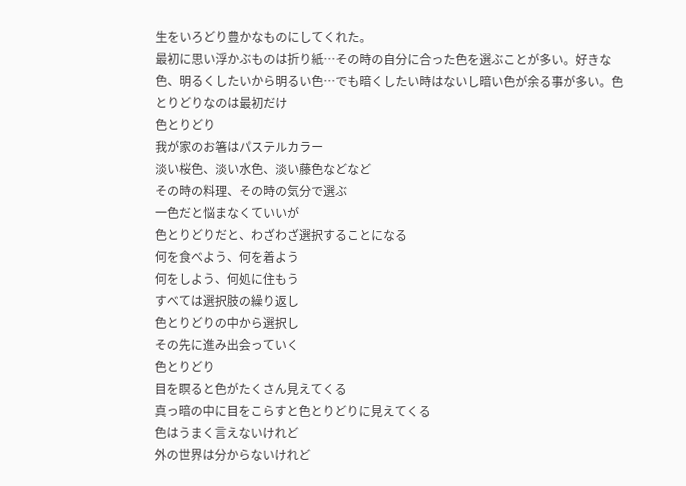生をいろどり豊かなものにしてくれた。
最初に思い浮かぶものは折り紙…その時の自分に合った色を選ぶことが多い。好きな色、明るくしたいから明るい色…でも暗くしたい時はないし暗い色が余る事が多い。色とりどりなのは最初だけ
色とりどり
我が家のお箸はパステルカラー
淡い桜色、淡い水色、淡い藤色などなど
その時の料理、その時の気分で選ぶ
一色だと悩まなくていいが
色とりどりだと、わざわざ選択することになる
何を食べよう、何を着よう
何をしよう、何処に住もう
すべては選択肢の繰り返し
色とりどりの中から選択し
その先に進み出会っていく
色とりどり
目を瞑ると色がたくさん見えてくる
真っ暗の中に目をこらすと色とりどりに見えてくる
色はうまく言えないけれど
外の世界は分からないけれど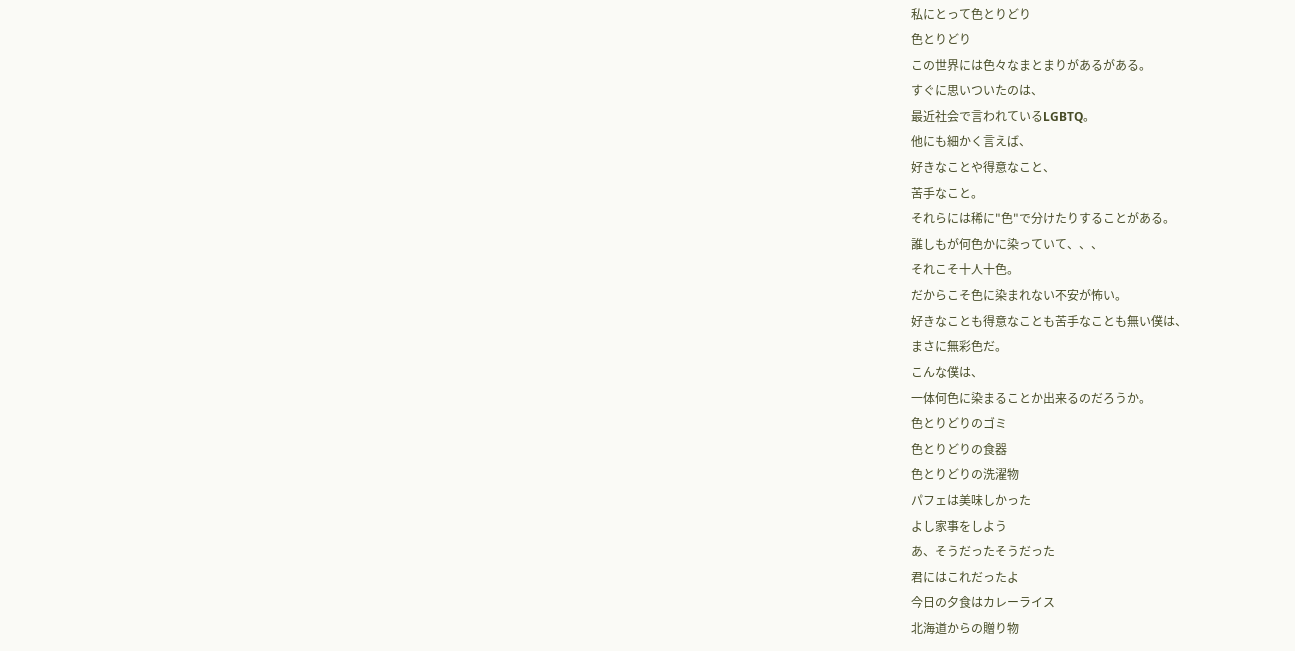私にとって色とりどり
色とりどり
この世界には色々なまとまりがあるがある。
すぐに思いついたのは、
最近社会で言われているLGBTQ。
他にも細かく言えば、
好きなことや得意なこと、
苦手なこと。
それらには稀に"色"で分けたりすることがある。
誰しもが何色かに染っていて、、、
それこそ十人十色。
だからこそ色に染まれない不安が怖い。
好きなことも得意なことも苦手なことも無い僕は、
まさに無彩色だ。
こんな僕は、
一体何色に染まることか出来るのだろうか。
色とりどりのゴミ
色とりどりの食器
色とりどりの洗濯物
パフェは美味しかった
よし家事をしよう
あ、そうだったそうだった
君にはこれだったよ
今日の夕食はカレーライス
北海道からの贈り物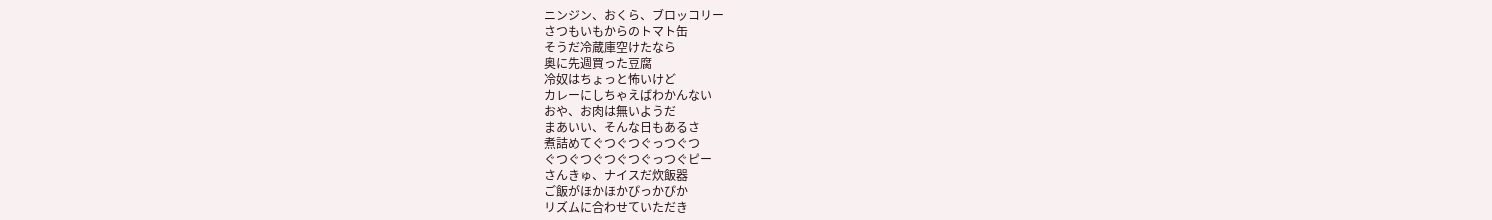ニンジン、おくら、ブロッコリー
さつもいもからのトマト缶
そうだ冷蔵庫空けたなら
奥に先週買った豆腐
冷奴はちょっと怖いけど
カレーにしちゃえばわかんない
おや、お肉は無いようだ
まあいい、そんな日もあるさ
煮詰めてぐつぐつぐっつぐつ
ぐつぐつぐつぐつぐっつぐピー
さんきゅ、ナイスだ炊飯器
ご飯がほかほかぴっかぴか
リズムに合わせていただき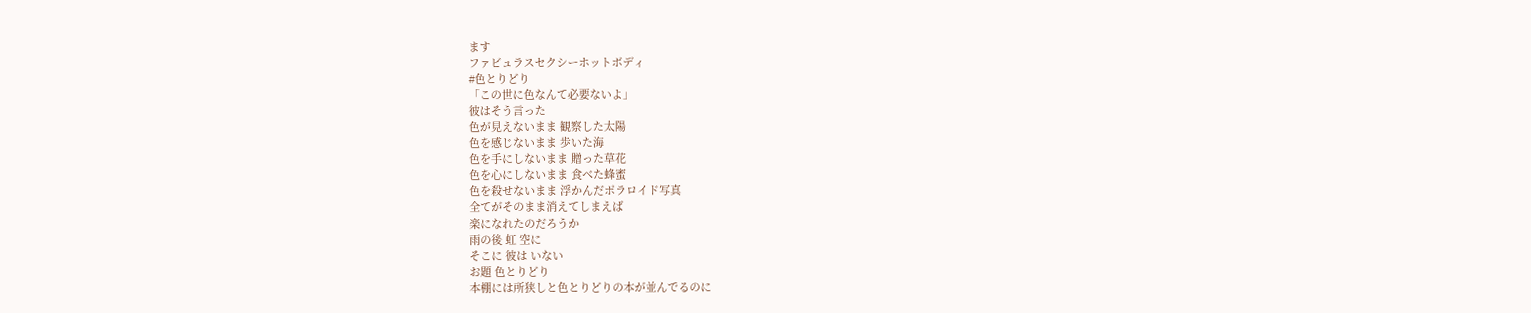ます
ファビュラスセクシーホットボディ
#色とりどり
「この世に色なんて必要ないよ」
彼はそう言った
色が見えないまま 観察した太陽
色を感じないまま 歩いた海
色を手にしないまま 贈った草花
色を心にしないまま 食べた蜂蜜
色を殺せないまま 浮かんだポラロイド写真
全てがそのまま消えてしまえば
楽になれたのだろうか
雨の後 虹 空に
そこに 彼は いない
お題 色とりどり
本棚には所狭しと色とりどりの本が並んでるのに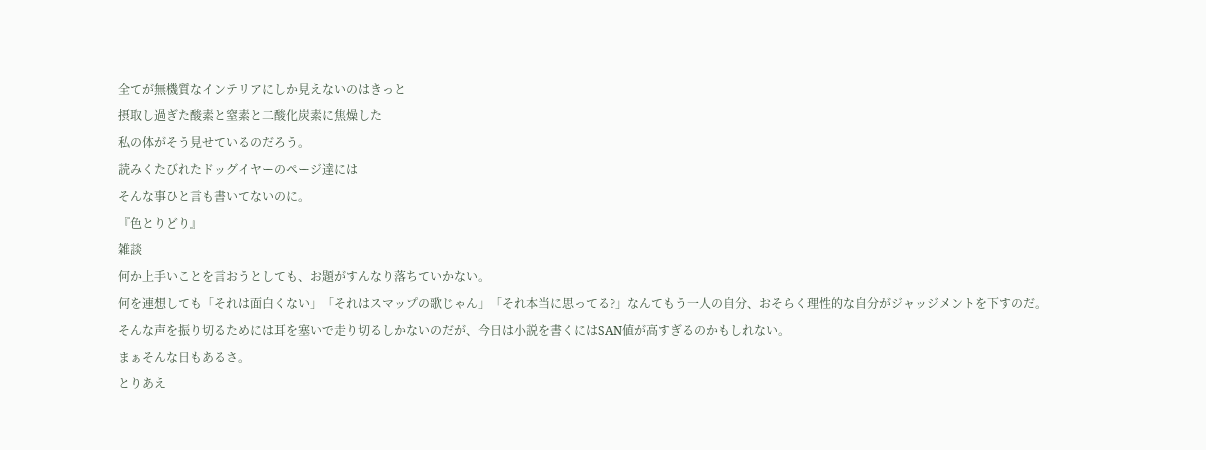全てが無機質なインテリアにしか見えないのはきっと
摂取し過ぎた酸素と窒素と二酸化炭素に焦燥した
私の体がそう見せているのだろう。
読みくたびれたドッグイヤーのページ達には
そんな事ひと言も書いてないのに。
『色とりどり』
雑談
何か上手いことを言おうとしても、お題がすんなり落ちていかない。
何を連想しても「それは面白くない」「それはスマップの歌じゃん」「それ本当に思ってる?」なんてもう一人の自分、おそらく理性的な自分がジャッジメントを下すのだ。
そんな声を振り切るためには耳を塞いで走り切るしかないのだが、今日は小説を書くにはSAN値が高すぎるのかもしれない。
まぁそんな日もあるさ。
とりあえ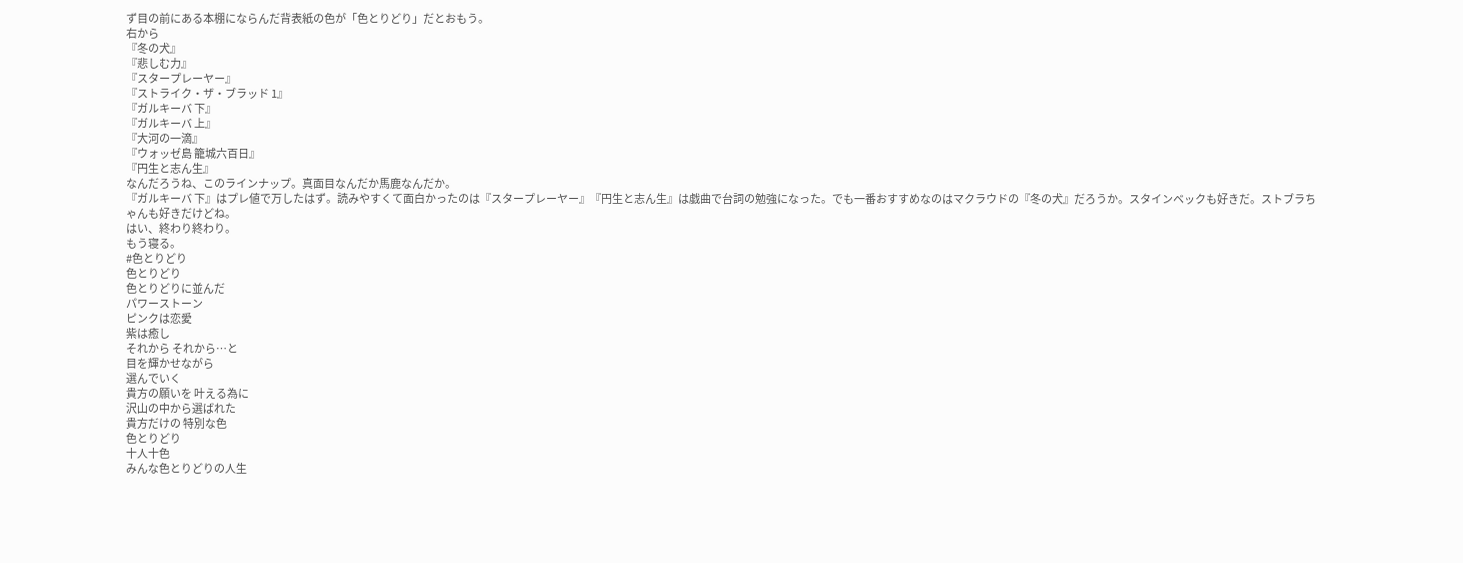ず目の前にある本棚にならんだ背表紙の色が「色とりどり」だとおもう。
右から
『冬の犬』
『悲しむ力』
『スタープレーヤー』
『ストライク・ザ・ブラッド 1』
『ガルキーバ 下』
『ガルキーバ 上』
『大河の一滴』
『ウォッゼ島 籠城六百日』
『円生と志ん生』
なんだろうね、このラインナップ。真面目なんだか馬鹿なんだか。
『ガルキーバ 下』はプレ値で万したはず。読みやすくて面白かったのは『スタープレーヤー』『円生と志ん生』は戯曲で台詞の勉強になった。でも一番おすすめなのはマクラウドの『冬の犬』だろうか。スタインベックも好きだ。ストブラちゃんも好きだけどね。
はい、終わり終わり。
もう寝る。
#色とりどり
色とりどり
色とりどりに並んだ
パワーストーン
ピンクは恋愛
紫は癒し
それから それから…と
目を輝かせながら
選んでいく
貴方の願いを 叶える為に
沢山の中から選ばれた
貴方だけの 特別な色
色とりどり
十人十色
みんな色とりどりの人生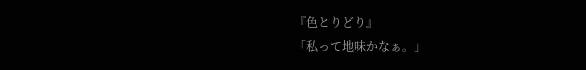『色とりどり』
「私って地味かなぁ。」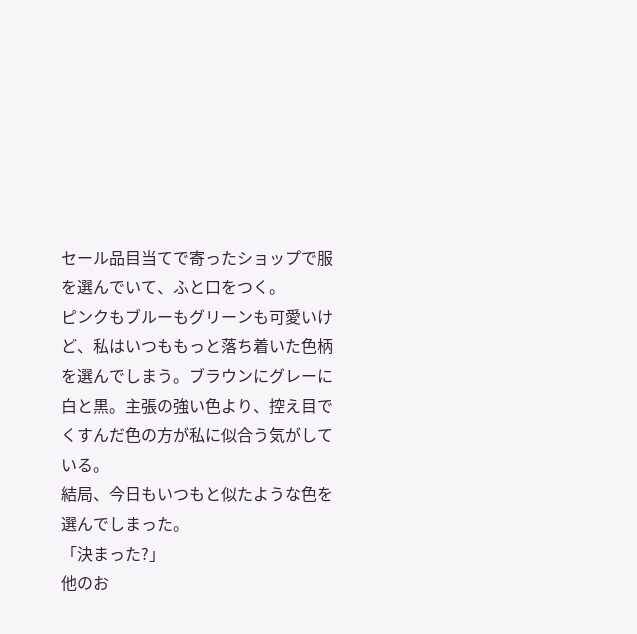セール品目当てで寄ったショップで服を選んでいて、ふと口をつく。
ピンクもブルーもグリーンも可愛いけど、私はいつももっと落ち着いた色柄を選んでしまう。ブラウンにグレーに白と黒。主張の強い色より、控え目でくすんだ色の方が私に似合う気がしている。
結局、今日もいつもと似たような色を選んでしまった。
「決まった?」
他のお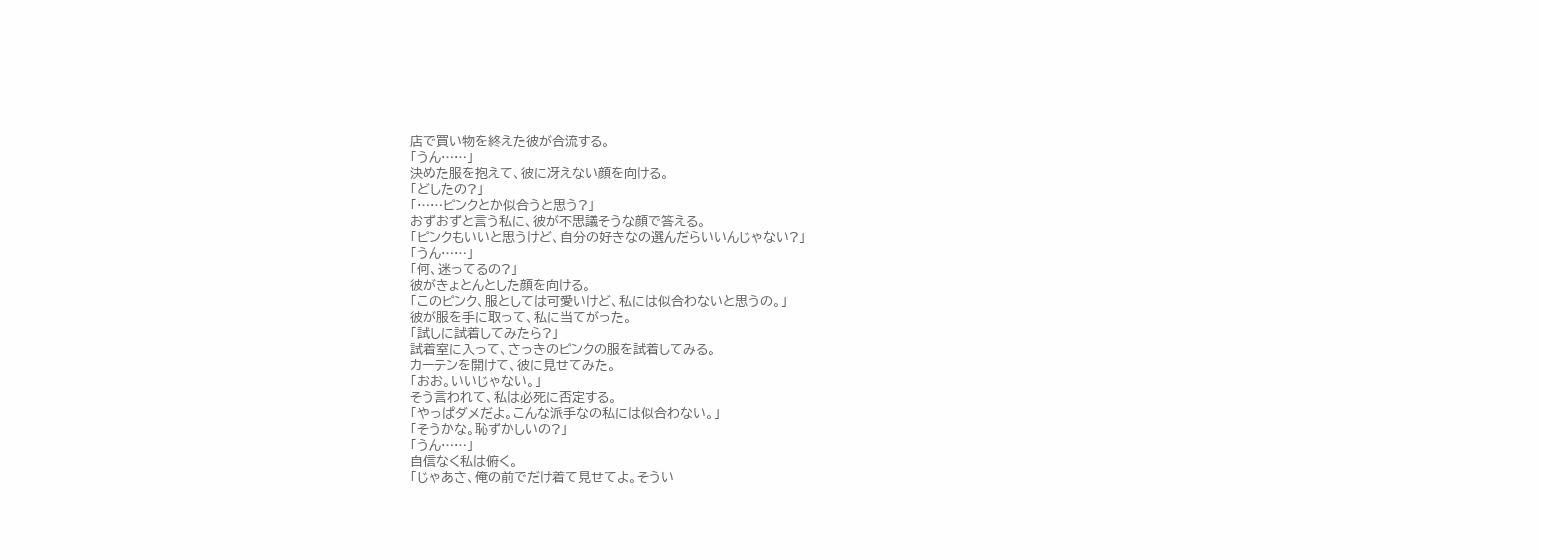店で買い物を終えた彼が合流する。
「うん……」
決めた服を抱えて、彼に冴えない顔を向ける。
「どしたの?」
「……ピンクとか似合うと思う?」
おずおずと言う私に、彼が不思議そうな顔で答える。
「ピンクもいいと思うけど、自分の好きなの選んだらいいんじゃない?」
「うん……」
「何、迷ってるの?」
彼がきょとんとした顔を向ける。
「このピンク、服としては可愛いけど、私には似合わないと思うの。」
彼が服を手に取って、私に当てがった。
「試しに試着してみたら?」
試着室に入って、さっきのピンクの服を試着してみる。
カーテンを開けて、彼に見せてみた。
「おお。いいじゃない。」
そう言われて、私は必死に否定する。
「やっぱダメだよ。こんな派手なの私には似合わない。」
「そうかな。恥ずかしいの?」
「うん……」
自信なく私は俯く。
「じゃあさ、俺の前でだけ着て見せてよ。そうい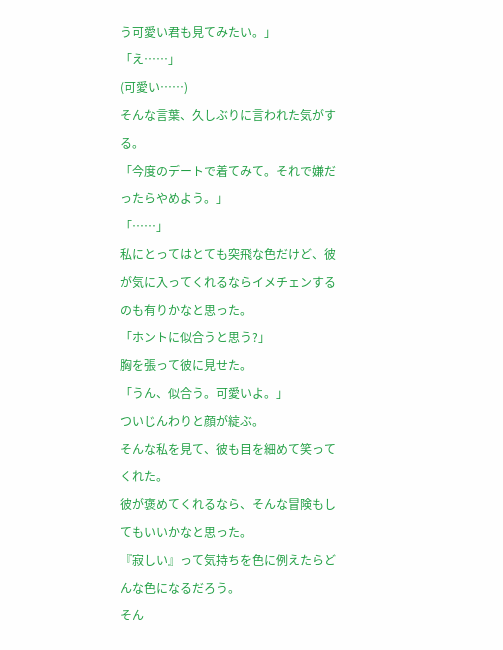う可愛い君も見てみたい。」
「え……」
(可愛い……)
そんな言葉、久しぶりに言われた気がする。
「今度のデートで着てみて。それで嫌だったらやめよう。」
「……」
私にとってはとても突飛な色だけど、彼が気に入ってくれるならイメチェンするのも有りかなと思った。
「ホントに似合うと思う?」
胸を張って彼に見せた。
「うん、似合う。可愛いよ。」
ついじんわりと顔が綻ぶ。
そんな私を見て、彼も目を細めて笑ってくれた。
彼が褒めてくれるなら、そんな冒険もしてもいいかなと思った。
『寂しい』って気持ちを色に例えたらどんな色になるだろう。
そん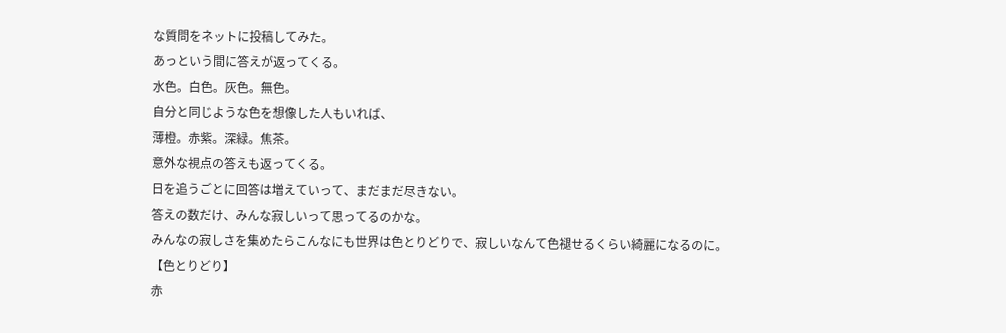な質問をネットに投稿してみた。
あっという間に答えが返ってくる。
水色。白色。灰色。無色。
自分と同じような色を想像した人もいれば、
薄橙。赤紫。深緑。焦茶。
意外な視点の答えも返ってくる。
日を追うごとに回答は増えていって、まだまだ尽きない。
答えの数だけ、みんな寂しいって思ってるのかな。
みんなの寂しさを集めたらこんなにも世界は色とりどりで、寂しいなんて色褪せるくらい綺麗になるのに。
【色とりどり】
赤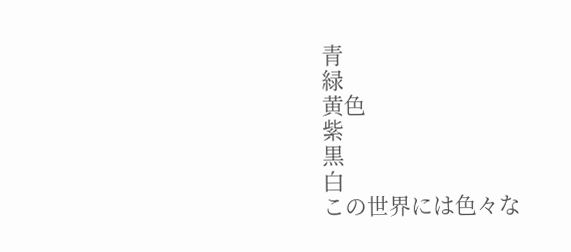青
緑
黄色
紫
黒
白
この世界には色々な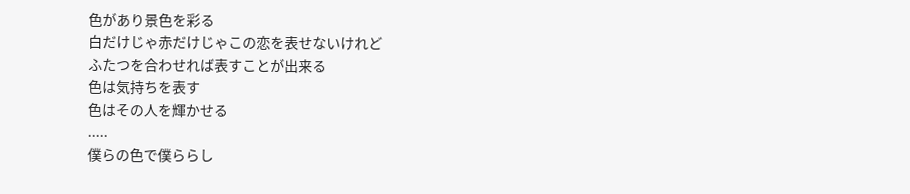色があり景色を彩る
白だけじゃ赤だけじゃこの恋を表せないけれど
ふたつを合わせれば表すことが出来る
色は気持ちを表す
色はその人を輝かせる
.....
僕らの色で僕ららし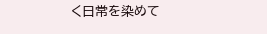く日常を染めて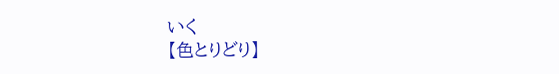いく
【色とりどり】